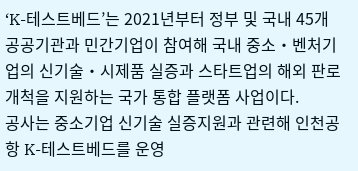‘K-테스트베드’는 2021년부터 정부 및 국내 45개 공공기관과 민간기업이 참여해 국내 중소‧벤처기업의 신기술‧시제품 실증과 스타트업의 해외 판로개척을 지원하는 국가 통합 플랫폼 사업이다.
공사는 중소기업 신기술 실증지원과 관련해 인천공항 K-테스트베드를 운영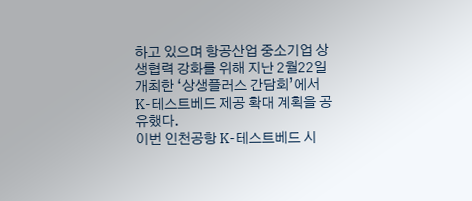하고 있으며 항공산업 중소기업 상생협력 강화를 위해 지난 2월22일 개최한 ‘상생플러스 간담회’에서 K-테스트베드 제공 확대 계획을 공유했다.
이번 인천공항 K-테스트베드 시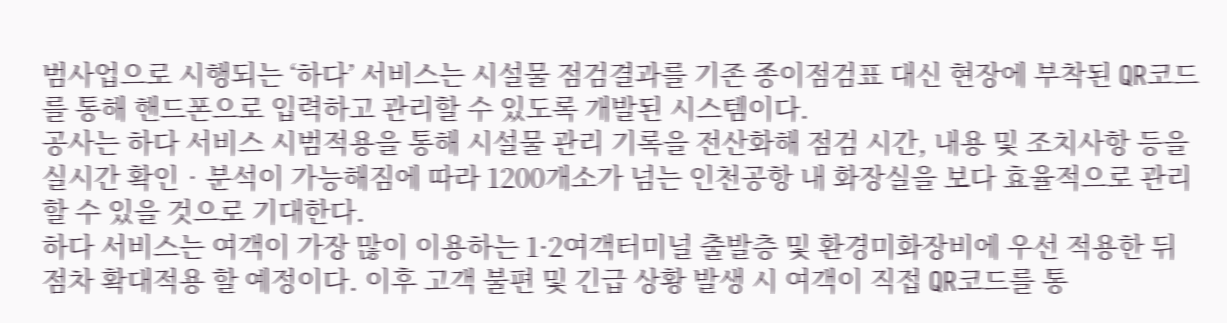범사업으로 시행되는 ‘하다’ 서비스는 시설물 점검결과를 기존 종이점검표 대신 현장에 부착된 QR코드를 통해 핸드폰으로 입력하고 관리할 수 있도록 개발된 시스템이다.
공사는 하다 서비스 시범적용을 통해 시설물 관리 기록을 전산화해 점검 시간, 내용 및 조치사항 등을 실시간 확인‧분석이 가능해짐에 따라 1200개소가 넘는 인천공항 내 화장실을 보다 효율적으로 관리할 수 있을 것으로 기대한다.
하다 서비스는 여객이 가장 많이 이용하는 1·2여객터미널 출발층 및 환경미화장비에 우선 적용한 뒤 점차 확대적용 할 예정이다. 이후 고객 불편 및 긴급 상황 발생 시 여객이 직접 QR코드를 통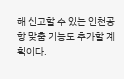해 신고할 수 있는 인천공항 맞춤 기능도 추가할 계획이다.